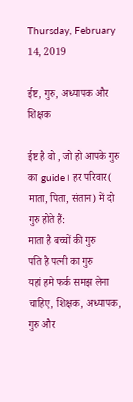Thursday, February 14, 2019

ईष्ट, गुरु, अध्यापक और शिक्षक

ईष्ट है वो , जो हो आपके गुरु का guide। हर परिवार( माता, पिता, संतान) में दो गुरु होते हैं:
माता है बच्चों की गुरु
पति है पत्नी का गुरु
यहां हमे फर्क समझ लेना चाहिए, शिक्षक, अध्यापक, गुरु और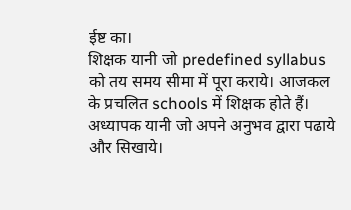ईष्ट का।
शिक्षक यानी जो predefined syllabus को तय समय सीमा में पूरा कराये। आजकल के प्रचलित schools में शिक्षक होते हैं।
अध्यापक यानी जो अपने अनुभव द्वारा पढाये और सिखाये।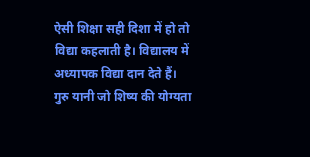ऐसी शिक्षा सही दिशा में हो तो विद्या कहलाती है। विद्यालय में अध्यापक विद्या दान देते हैं।
गुरु यानी जो शिष्य की योग्यता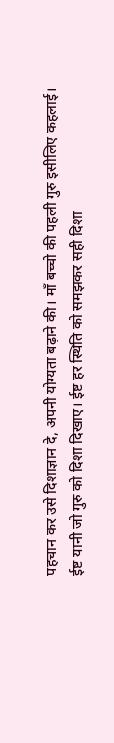पहचान कर उसे दिशाज्ञान दे, अपनी योग्यता बढ़ाने की। माँ बच्चो की पहली गुरु इसीलिए कहलाई।
ईष्ट यानी जो गुरु को दिशा दिखाए। ईष्ट हर स्थिति को समझकर सही दिशा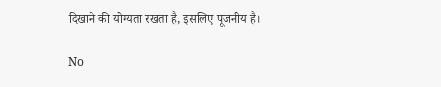दिखाने की योग्यता रखता है, इसलिए पूजनीय है।

No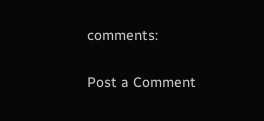comments:

Post a Comment